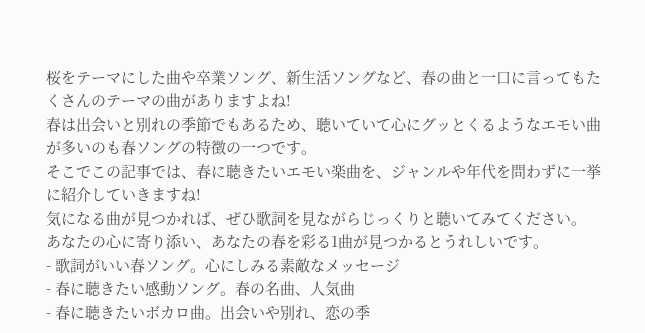桜をテーマにした曲や卒業ソング、新生活ソングなど、春の曲と一口に言ってもたくさんのテーマの曲がありますよね!
春は出会いと別れの季節でもあるため、聴いていて心にグッとくるようなエモい曲が多いのも春ソングの特徴の一つです。
そこでこの記事では、春に聴きたいエモい楽曲を、ジャンルや年代を問わずに一挙に紹介していきますね!
気になる曲が見つかれば、ぜひ歌詞を見ながらじっくりと聴いてみてください。
あなたの心に寄り添い、あなたの春を彩る1曲が見つかるとうれしいです。
- 歌詞がいい春ソング。心にしみる素敵なメッセージ
- 春に聴きたい感動ソング。春の名曲、人気曲
- 春に聴きたいボカロ曲。出会いや別れ、恋の季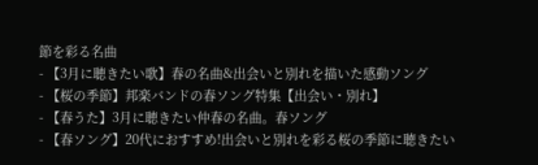節を彩る名曲
- 【3月に聴きたい歌】春の名曲&出会いと別れを描いた感動ソング
- 【桜の季節】邦楽バンドの春ソング特集【出会い・別れ】
- 【春うた】3月に聴きたい仲春の名曲。春ソング
- 【春ソング】20代におすすめ!出会いと別れを彩る桜の季節に聴きたい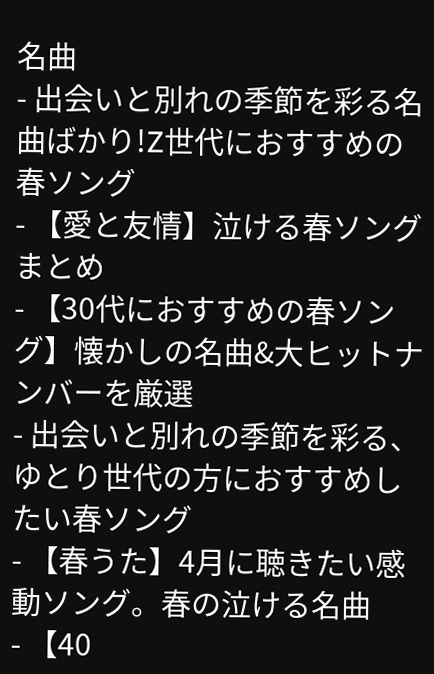名曲
- 出会いと別れの季節を彩る名曲ばかり!Z世代におすすめの春ソング
- 【愛と友情】泣ける春ソングまとめ
- 【30代におすすめの春ソング】懐かしの名曲&大ヒットナンバーを厳選
- 出会いと別れの季節を彩る、ゆとり世代の方におすすめしたい春ソング
- 【春うた】4月に聴きたい感動ソング。春の泣ける名曲
- 【40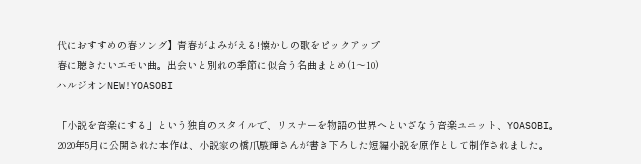代におすすめの春ソング】青春がよみがえる!懐かしの歌をピックアップ
春に聴きたいエモい曲。出会いと別れの季節に似合う名曲まとめ(1〜10)
ハルジオンNEW!YOASOBI

「小説を音楽にする」という独自のスタイルで、リスナーを物語の世界へといざなう音楽ユニット、YOASOBI。
2020年5月に公開された本作は、小説家の橋爪駿輝さんが書き下ろした短編小説を原作として制作されました。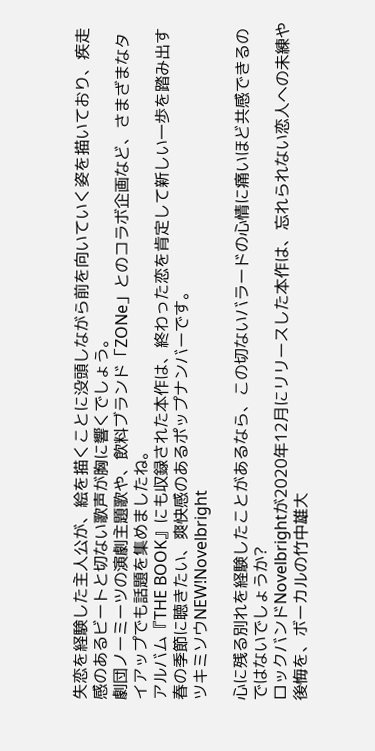失恋を経験した主人公が、絵を描くことに没頭しながら前を向いていく姿を描いており、疾走感のあるビートと切ない歌声が胸に響くでしょう。
劇団ノーミーツの演劇主題歌や、飲料ブランド「ZONe」とのコラボ企画など、さまざまなタイアップでも話題を集めましたね。
アルバム『THE BOOK』にも収録された本作は、終わった恋を肯定して新しい一歩を踏み出す春の季節に聴きたい、爽快感のあるポップナンバーです。
ツキミソウNEW!Novelbright

心に残る別れを経験したことがあるなら、この切ないバラードの心情に痛いほど共感できるのではないでしょうか?
ロックバンドNovelbrightが2020年12月にリリースした本作は、忘れられない恋人への未練や後悔を、ボーカルの竹中雄大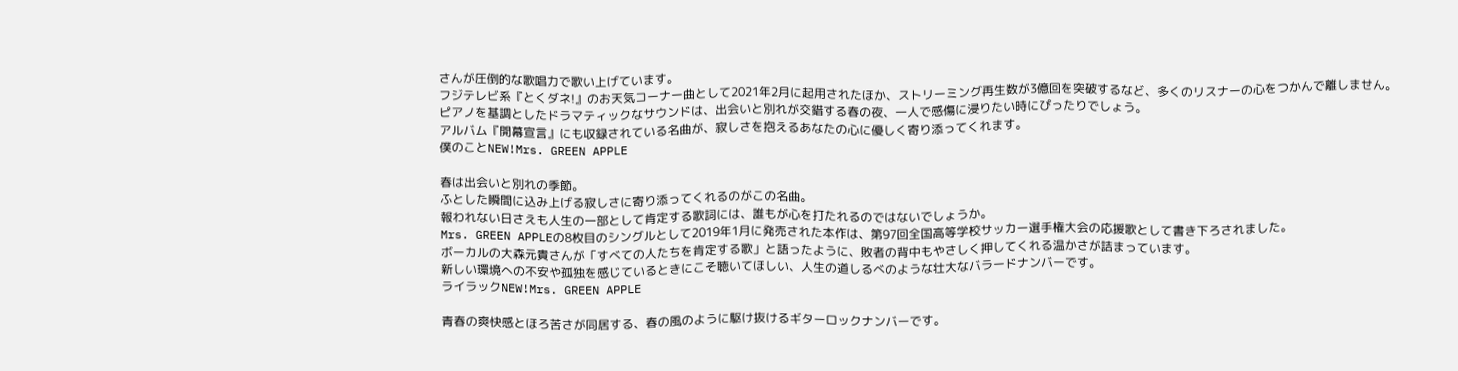さんが圧倒的な歌唱力で歌い上げています。
フジテレビ系『とくダネ!』のお天気コーナー曲として2021年2月に起用されたほか、ストリーミング再生数が3億回を突破するなど、多くのリスナーの心をつかんで離しません。
ピアノを基調としたドラマティックなサウンドは、出会いと別れが交錯する春の夜、一人で感傷に浸りたい時にぴったりでしょう。
アルバム『開幕宣言』にも収録されている名曲が、寂しさを抱えるあなたの心に優しく寄り添ってくれます。
僕のことNEW!Mrs. GREEN APPLE

春は出会いと別れの季節。
ふとした瞬間に込み上げる寂しさに寄り添ってくれるのがこの名曲。
報われない日さえも人生の一部として肯定する歌詞には、誰もが心を打たれるのではないでしょうか。
Mrs. GREEN APPLEの8枚目のシングルとして2019年1月に発売された本作は、第97回全国高等学校サッカー選手権大会の応援歌として書き下ろされました。
ボーカルの大森元貴さんが「すべての人たちを肯定する歌」と語ったように、敗者の背中もやさしく押してくれる温かさが詰まっています。
新しい環境への不安や孤独を感じているときにこそ聴いてほしい、人生の道しるべのような壮大なバラードナンバーです。
ライラックNEW!Mrs. GREEN APPLE

青春の爽快感とほろ苦さが同居する、春の風のように駆け抜けるギターロックナンバーです。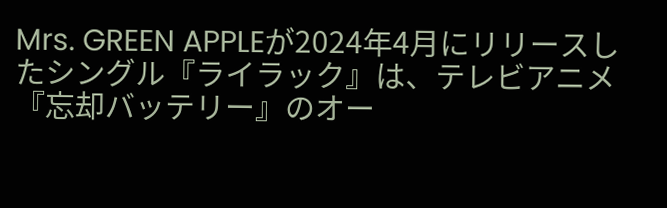Mrs. GREEN APPLEが2024年4月にリリースしたシングル『ライラック』は、テレビアニメ『忘却バッテリー』のオー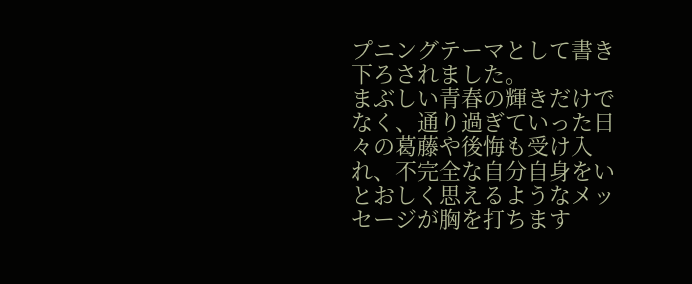プニングテーマとして書き下ろされました。
まぶしい青春の輝きだけでなく、通り過ぎていった日々の葛藤や後悔も受け入れ、不完全な自分自身をいとおしく思えるようなメッセージが胸を打ちます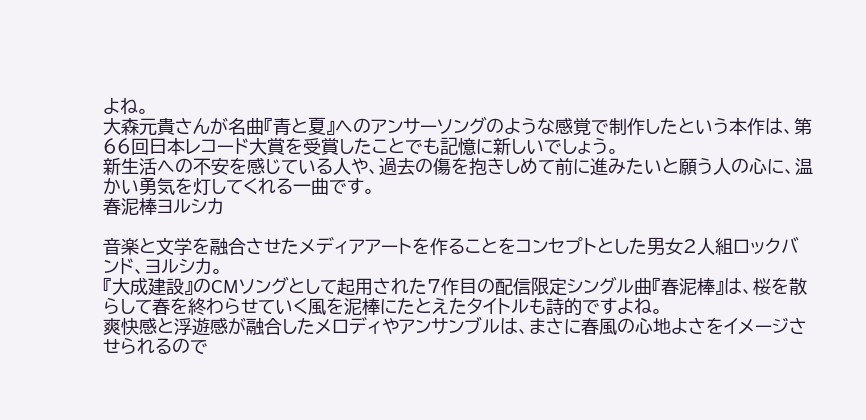よね。
大森元貴さんが名曲『青と夏』へのアンサーソングのような感覚で制作したという本作は、第66回日本レコード大賞を受賞したことでも記憶に新しいでしょう。
新生活への不安を感じている人や、過去の傷を抱きしめて前に進みたいと願う人の心に、温かい勇気を灯してくれる一曲です。
春泥棒ヨルシカ

音楽と文学を融合させたメディアアートを作ることをコンセプトとした男女2人組ロックバンド、ヨルシカ。
『大成建設』のCMソングとして起用された7作目の配信限定シングル曲『春泥棒』は、桜を散らして春を終わらせていく風を泥棒にたとえたタイトルも詩的ですよね。
爽快感と浮遊感が融合したメロディやアンサンブルは、まさに春風の心地よさをイメージさせられるので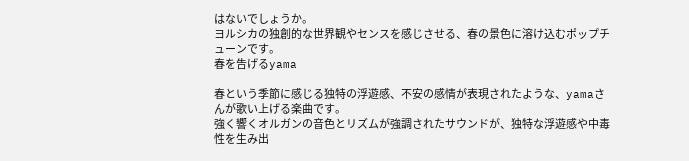はないでしょうか。
ヨルシカの独創的な世界観やセンスを感じさせる、春の景色に溶け込むポップチューンです。
春を告げるyama

春という季節に感じる独特の浮遊感、不安の感情が表現されたような、yamaさんが歌い上げる楽曲です。
強く響くオルガンの音色とリズムが強調されたサウンドが、独特な浮遊感や中毒性を生み出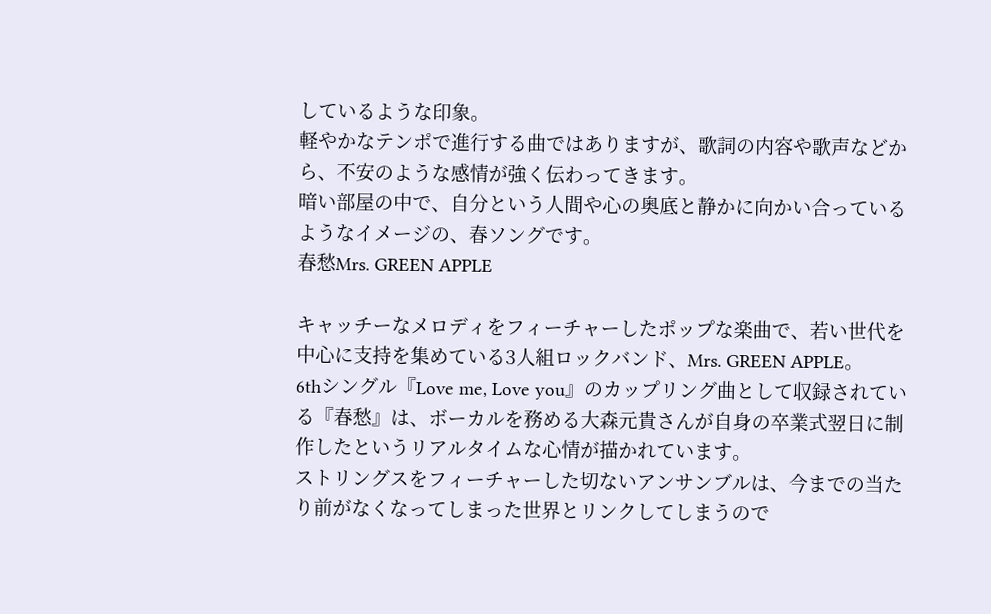しているような印象。
軽やかなテンポで進行する曲ではありますが、歌詞の内容や歌声などから、不安のような感情が強く伝わってきます。
暗い部屋の中で、自分という人間や心の奥底と静かに向かい合っているようなイメージの、春ソングです。
春愁Mrs. GREEN APPLE

キャッチーなメロディをフィーチャーしたポップな楽曲で、若い世代を中心に支持を集めている3人組ロックバンド、Mrs. GREEN APPLE。
6thシングル『Love me, Love you』のカップリング曲として収録されている『春愁』は、ボーカルを務める大森元貴さんが自身の卒業式翌日に制作したというリアルタイムな心情が描かれています。
ストリングスをフィーチャーした切ないアンサンブルは、今までの当たり前がなくなってしまった世界とリンクしてしまうので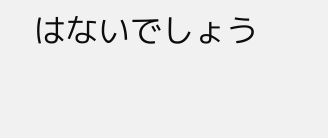はないでしょう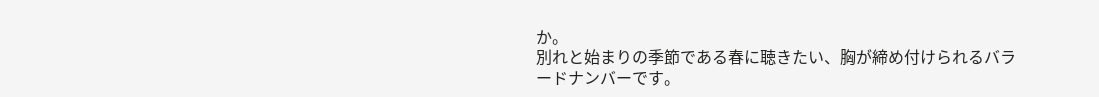か。
別れと始まりの季節である春に聴きたい、胸が締め付けられるバラードナンバーです。